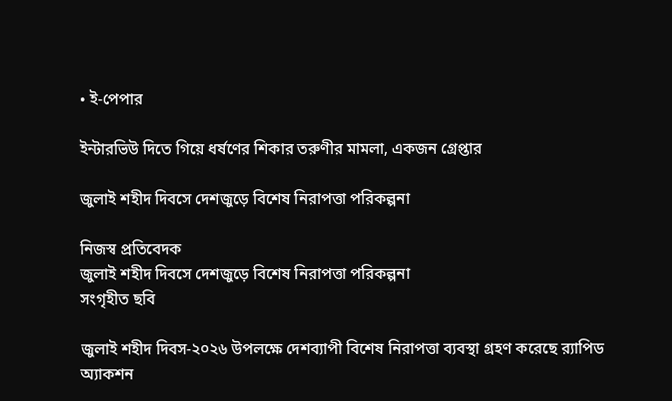• ই-পেপার

ইন্টারভিউ দিতে গিয়ে ধর্ষণের শিকার তরুণীর মামলা, একজন গ্রেপ্তার

জুলাই শহীদ দিবসে দেশজুড়ে বিশেষ নিরাপত্তা পরিকল্পনা

নিজস্ব প্রতিবেদক
জুলাই শহীদ দিবসে দেশজুড়ে বিশেষ নিরাপত্তা পরিকল্পনা
সংগৃহীত ছবি

জুলাই শহীদ দিবস-২০২৬ উপলক্ষে দেশব্যাপী বিশেষ নিরাপত্তা ব্যবস্থা গ্রহণ করেছে র‌্যাপিড অ্যাকশন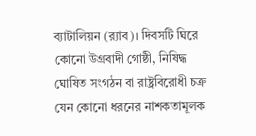ব্যাটালিয়ন (র‌্যাব)। দিবসটি ঘিরে কোনো উগ্রবাদী গোষ্ঠী, নিষিদ্ধ ঘোষিত সংগঠন বা রাষ্ট্রবিরোধী চক্র যেন কোনো ধরনের নাশকতামূলক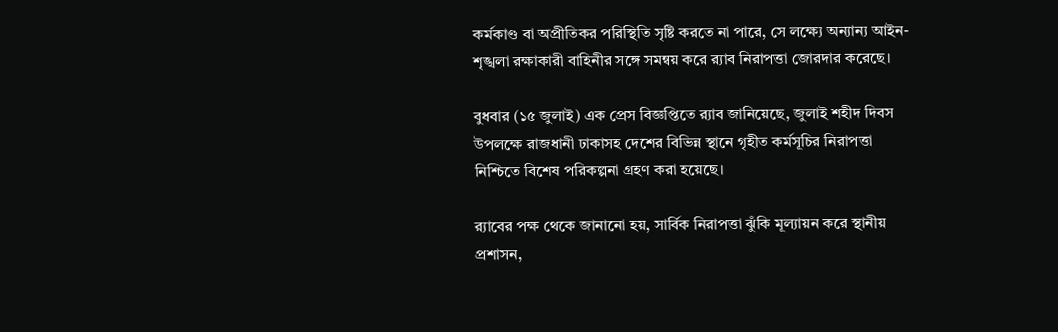কর্মকাণ্ড বা অপ্রীতিকর পরিস্থিতি সৃষ্টি করতে না পারে, সে লক্ষ্যে অন্যান্য আইন-শৃঙ্খলা রক্ষাকারী বাহিনীর সঙ্গে সমন্বয় করে র‌্যাব নিরাপত্তা জোরদার করেছে।

বুধবার (১৫ জুলাই) এক প্রেস বিজ্ঞপ্তিতে র‌্যাব জানিয়েছে, জুলাই শহীদ দিবস উপলক্ষে রাজধানী ঢাকাসহ দেশের বিভিন্ন স্থানে গৃহীত কর্মসূচির নিরাপত্তা নিশ্চিতে বিশেষ পরিকল্পনা গ্রহণ করা হয়েছে।

র‌্যাবের পক্ষ থেকে জানানো হয়, সার্বিক নিরাপত্তা ঝুঁকি মূল্যায়ন করে স্থানীয় প্রশাসন,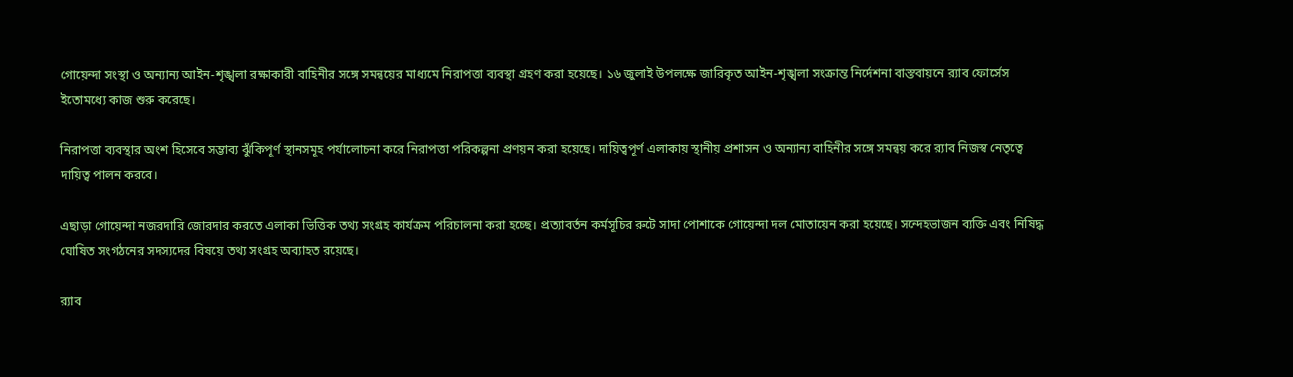গোয়েন্দা সংস্থা ও অন্যান্য আইন-শৃঙ্খলা রক্ষাকারী বাহিনীর সঙ্গে সমন্বয়ের মাধ্যমে নিরাপত্তা ব্যবস্থা গ্রহণ করা হয়েছে। ১৬ জুলাই উপলক্ষে জারিকৃত আইন-শৃঙ্খলা সংক্রান্ত নির্দেশনা বাস্তবায়নে র‌্যাব ফোর্সেস ইতোমধ্যে কাজ শুরু করেছে।

নিরাপত্তা ব্যবস্থার অংশ হিসেবে সম্ভাব্য ঝুঁকিপূর্ণ স্থানসমূহ পর্যালোচনা করে নিরাপত্তা পরিকল্পনা প্রণয়ন করা হয়েছে। দায়িত্বপূর্ণ এলাকায় স্থানীয় প্রশাসন ও অন্যান্য বাহিনীর সঙ্গে সমন্বয় করে র‌্যাব নিজস্ব নেতৃত্বে দায়িত্ব পালন করবে।

এছাড়া গোয়েন্দা নজরদারি জোরদার করতে এলাকা ভিত্তিক তথ্য সংগ্রহ কার্যক্রম পরিচালনা করা হচ্ছে। প্রত্যাবর্তন কর্মসূচির রুটে সাদা পোশাকে গোয়েন্দা দল মোতায়েন করা হয়েছে। সন্দেহভাজন ব্যক্তি এবং নিষিদ্ধ ঘোষিত সংগঠনের সদস্যদের বিষয়ে তথ্য সংগ্রহ অব্যাহত রয়েছে।

র‌্যাব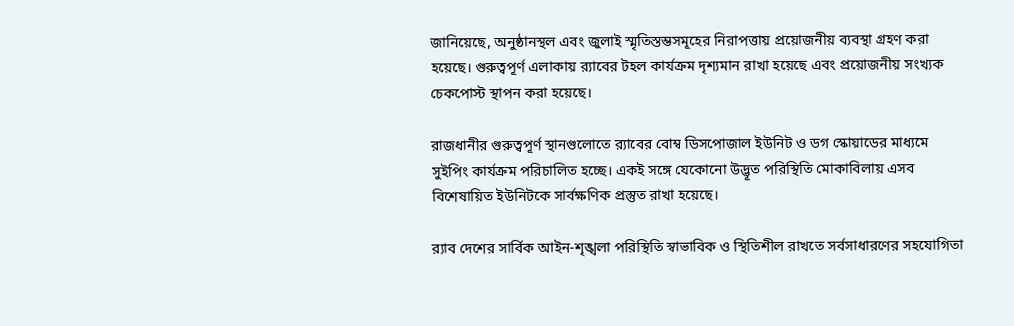জানিয়েছে, অনুষ্ঠানস্থল এবং জুলাই স্মৃতিস্তম্ভসমূহের নিরাপত্তায় প্রয়োজনীয় ব্যবস্থা গ্রহণ করা হয়েছে। গুরুত্বপূর্ণ এলাকায় র‌্যাবের টহল কার্যক্রম দৃশ্যমান রাখা হয়েছে এবং প্রয়োজনীয় সংখ্যক চেকপোস্ট স্থাপন করা হয়েছে।

রাজধানীর গুরুত্বপূর্ণ স্থানগুলোতে র‌্যাবের বোম্ব ডিসপোজাল ইউনিট ও ডগ স্কোয়াডের মাধ্যমে সুইপিং কার্যক্রম পরিচালিত হচ্ছে। একই সঙ্গে যেকোনো উদ্ভূত পরিস্থিতি মোকাবিলায় এসব বিশেষায়িত ইউনিটকে সার্বক্ষণিক প্রস্তুত রাখা হয়েছে।

র‌্যাব দেশের সার্বিক আইন-শৃঙ্খলা পরিস্থিতি স্বাভাবিক ও স্থিতিশীল রাখতে সর্বসাধারণের সহযোগিতা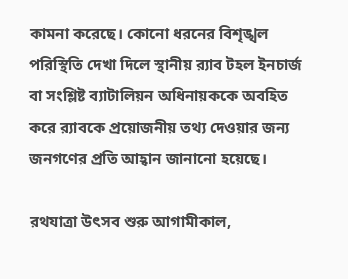কামনা করেছে। কোনো ধরনের বিশৃঙ্খল পরিস্থিতি দেখা দিলে স্থানীয় র‌্যাব টহল ইনচার্জ বা সংশ্লিষ্ট ব্যাটালিয়ন অধিনায়ককে অবহিত করে র‌্যাবকে প্রয়োজনীয় তথ্য দেওয়ার জন্য জনগণের প্রতি আহ্বান জানানো হয়েছে।

রথযাত্রা উৎসব শুরু আগামীকাল,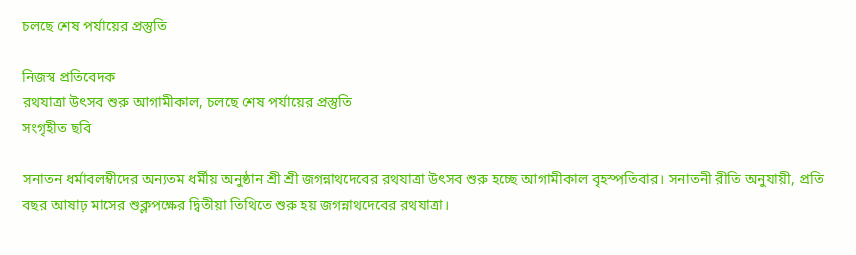চলছে শেষ পর্যায়ের প্রস্তুতি

নিজস্ব প্রতিবেদক
রথযাত্রা উৎসব শুরু আগামীকাল, চলছে শেষ পর্যায়ের প্রস্তুতি
সংগৃহীত ছবি

সনাতন ধর্মাবলম্বীদের অন্যতম ধর্মীয় অনুষ্ঠান শ্রী শ্রী জগন্নাথদেবের রথযাত্রা উৎসব শুরু হচ্ছে আগামীকাল বৃহস্পতিবার। সনাতনী রীতি অনুযায়ী, প্রতি বছর আষাঢ় মাসের শুক্লপক্ষের দ্বিতীয়া তিথিতে শুরু হয় জগন্নাথদেবের রথযাত্রা।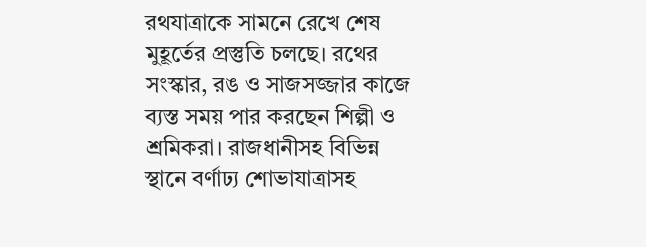রথযাত্রাকে সামনে রেখে শেষ মুহূর্তের প্রস্তুতি চলছে। রথের সংস্কার, রঙ ও সাজসজ্জার কাজে ব্যস্ত সময় পার করছেন শিল্পী ও শ্রমিকরা। রাজধানীসহ বিভিন্ন স্থানে বর্ণাঢ্য শোভাযাত্রাসহ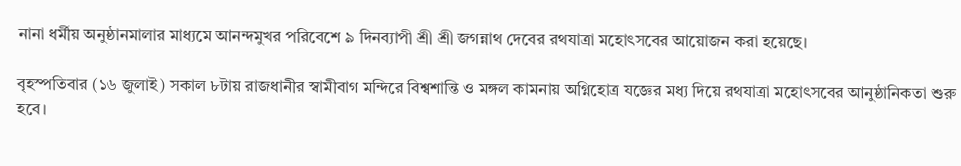নানা ধর্মীয় অনুষ্ঠানমালার মাধ্যমে আনন্দমুখর পরিবেশে ৯ দিনব্যাপী শ্রী শ্রী জগন্নাথ দেবের রথযাত্রা মহোৎসবের আয়োজন করা হয়েছে।

বৃহস্পতিবার (১৬ জুলাই) সকাল ৮টায় রাজধানীর স্বামীবাগ মন্দিরে বিশ্বশান্তি ও মঙ্গল কামনায় অগ্নিহোত্র যজ্ঞের মধ্য দিয়ে রথযাত্রা মহোৎসবের আনুষ্ঠানিকতা শুরু হবে।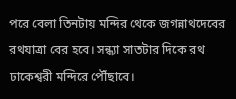পরে বেলা তিনটায় মন্দির থেকে জগন্নাথদেবের রথযাত্রা বের হবে। সন্ধ্যা সাতটার দিকে রথ ঢাকেশ্বরী মন্দিরে পৌঁছাবে।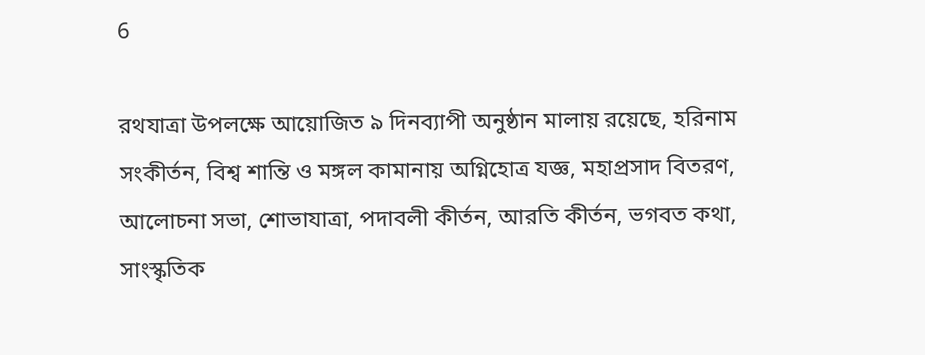6

রথযাত্রা উপলক্ষে আয়োজিত ৯ দিনব্যাপী অনুষ্ঠান মালায় রয়েছে, হরিনাম সংকীর্তন, বিশ্ব শান্তি ও মঙ্গল কামানায় অগ্নিহোত্র যজ্ঞ, মহাপ্রসাদ বিতরণ, আলোচনা সভা, শোভাযাত্রা, পদাবলী কীর্তন, আরতি কীর্তন, ভগবত কথা, সাংস্কৃতিক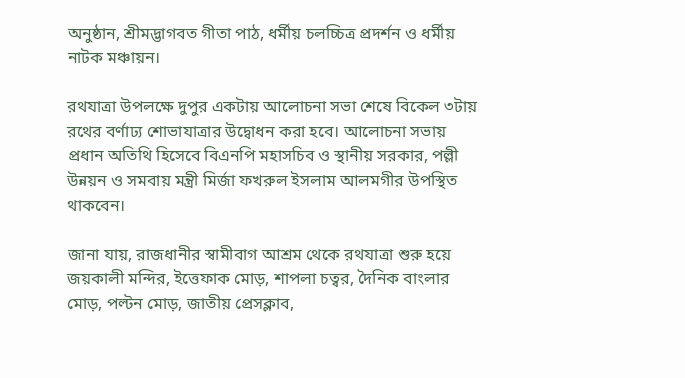অনুষ্ঠান, শ্রীমদ্ভাগবত গীতা পাঠ, ধর্মীয় চলচ্চিত্র প্রদর্শন ও ধর্মীয় নাটক মঞ্চায়ন।

রথযাত্রা উপলক্ষে দুপুর একটায় আলোচনা সভা শেষে বিকেল ৩টায় রথের বর্ণাঢ্য শোভাযাত্রার উদ্বোধন করা হবে। আলোচনা সভায় প্রধান অতিথি হিসেবে বিএনপি মহাসচিব ও স্থানীয় সরকার, পল্লী উন্নয়ন ও সমবায় মন্ত্রী মির্জা ফখরুল ইসলাম আলমগীর উপস্থিত থাকবেন।

জানা যায়, রাজধানীর স্বামীবাগ আশ্রম থেকে রথযাত্রা শুরু হয়ে জয়কালী মন্দির, ইত্তেফাক মোড়, শাপলা চত্বর, দৈনিক বাংলার মোড়, পল্টন মোড়, জাতীয় প্রেসক্লাব,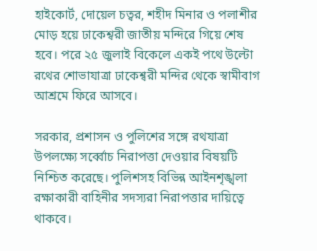হাইকোর্ট, দোয়েল চত্বর, শহীদ মিনার ও পলাশীর মোড় হয়ে ঢাকেশ্বরী জাতীয় মন্দিরে গিয়ে শেষ হবে। পরে ২৫ জুলাই বিকেলে একই পথে উল্টো রথের শোভাযাত্রা ঢাকেশ্বরী মন্দির থেকে স্বামীবাগ আশ্রমে ফিরে আসবে।

সরকার, প্রশাসন ও পুলিশের সঙ্গে রথযাত্রা উপলক্ষ্যে সর্ব্বোচ নিরাপত্তা দেওয়ার বিষয়টি নিশ্চিত করেছে। পুলিশসহ বিভিন্ন আইনশৃঙ্খলা রক্ষাকারী বাহিনীর সদস্যরা নিরাপত্তার দায়িত্বে থাকবে।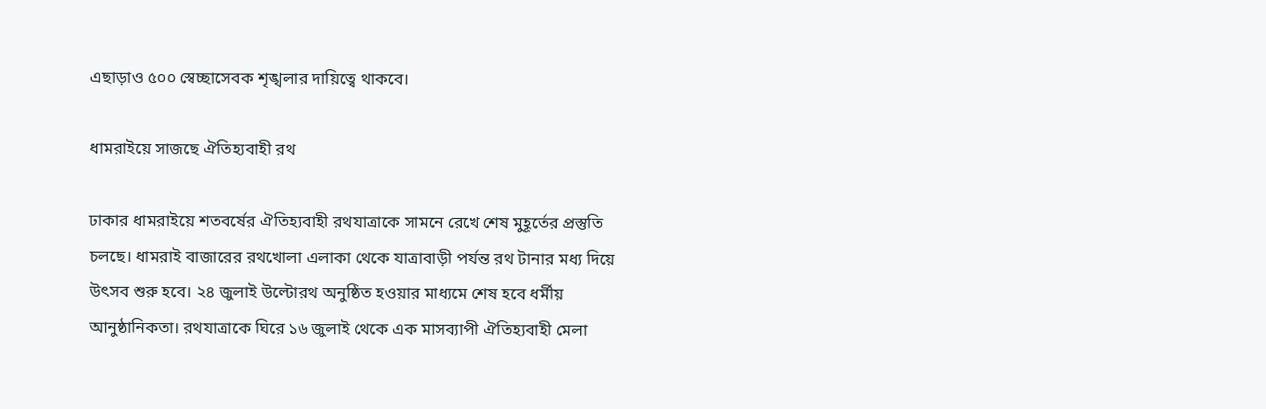এছাড়াও ৫০০ স্বেচ্ছাসেবক শৃঙ্খলার দায়িত্বে থাকবে।

ধামরাইয়ে সাজছে ঐতিহ্যবাহী রথ

ঢাকার ধামরাইয়ে শতবর্ষের ঐতিহ্যবাহী রথযাত্রাকে সামনে রেখে শেষ মুহূর্তের প্রস্তুতি চলছে। ধামরাই বাজারের রথখোলা এলাকা থেকে যাত্রাবাড়ী পর্যন্ত রথ টানার মধ্য দিয়ে উৎসব শুরু হবে। ২৪ জুলাই উল্টোরথ অনুষ্ঠিত হওয়ার মাধ্যমে শেষ হবে ধর্মীয় আনুষ্ঠানিকতা। রথযাত্রাকে ঘিরে ১৬ জুলাই থেকে এক মাসব্যাপী ঐতিহ্যবাহী মেলা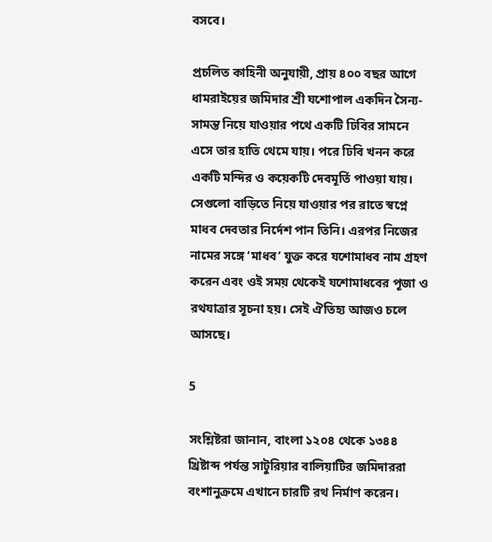বসবে।

প্রচলিত কাহিনী অনুযায়ী, প্রায় ৪০০ বছর আগে ধামরাইয়ের জমিদার শ্রী যশোপাল একদিন সৈন্য-সামন্ত নিয়ে যাওয়ার পথে একটি ঢিবির সামনে এসে তার হাতি থেমে যায়। পরে ঢিবি খনন করে একটি মন্দির ও কয়েকটি দেবমূর্তি পাওয়া যায়। সেগুলো বাড়িতে নিয়ে যাওয়ার পর রাতে স্বপ্নে মাধব দেবতার নির্দেশ পান তিনি। এরপর নিজের নামের সঙ্গে ‘মাধব’ যুক্ত করে যশোমাধব নাম গ্রহণ করেন এবং ওই সময় থেকেই যশোমাধবের পূজা ও রথযাত্রার সূচনা হয়। সেই ঐতিহ্য আজও চলে আসছে।

5

সংশ্লিষ্টরা জানান, বাংলা ১২০৪ থেকে ১৩৪৪ খ্রিষ্টাব্দ পর্যন্ত সাটুরিয়ার বালিয়াটির জমিদাররা বংশানুক্রমে এখানে চারটি রথ নির্মাণ করেন।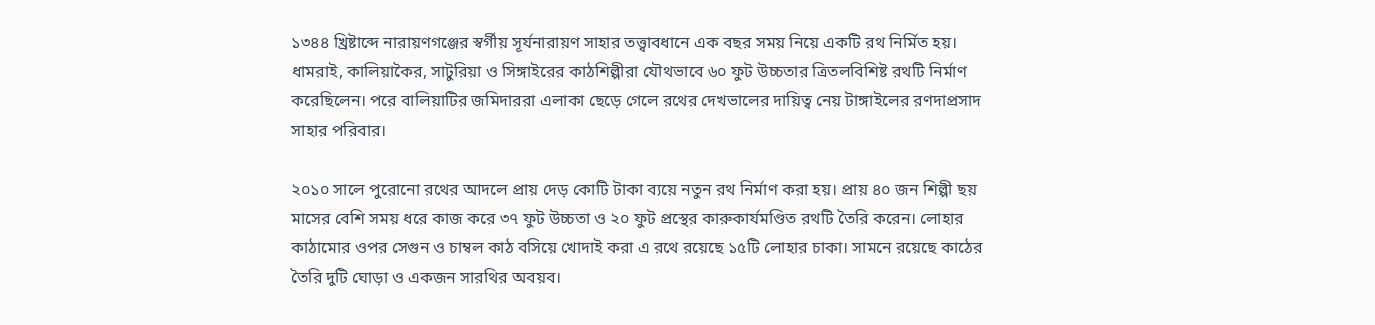১৩৪৪ খ্রিষ্টাব্দে নারায়ণগঞ্জের স্বর্গীয় সূর্যনারায়ণ সাহার তত্ত্বাবধানে এক বছর সময় নিয়ে একটি রথ নির্মিত হয়। ধামরাই, কালিয়াকৈর, সাটুরিয়া ও সিঙ্গাইরের কাঠশিল্পীরা যৌথভাবে ৬০ ফুট উচ্চতার ত্রিতলবিশিষ্ট রথটি নির্মাণ করেছিলেন। পরে বালিয়াটির জমিদাররা এলাকা ছেড়ে গেলে রথের দেখভালের দায়িত্ব নেয় টাঙ্গাইলের রণদাপ্রসাদ সাহার পরিবার।

২০১০ সালে পুরোনো রথের আদলে প্রায় দেড় কোটি টাকা ব্যয়ে নতুন রথ নির্মাণ করা হয়। প্রায় ৪০ জন শিল্পী ছয় মাসের বেশি সময় ধরে কাজ করে ৩৭ ফুট উচ্চতা ও ২০ ফুট প্রস্থের কারুকার্যমণ্ডিত রথটি তৈরি করেন। লোহার কাঠামোর ওপর সেগুন ও চাম্বল কাঠ বসিয়ে খোদাই করা এ রথে রয়েছে ১৫টি লোহার চাকা। সামনে রয়েছে কাঠের তৈরি দুটি ঘোড়া ও একজন সারথির অবয়ব।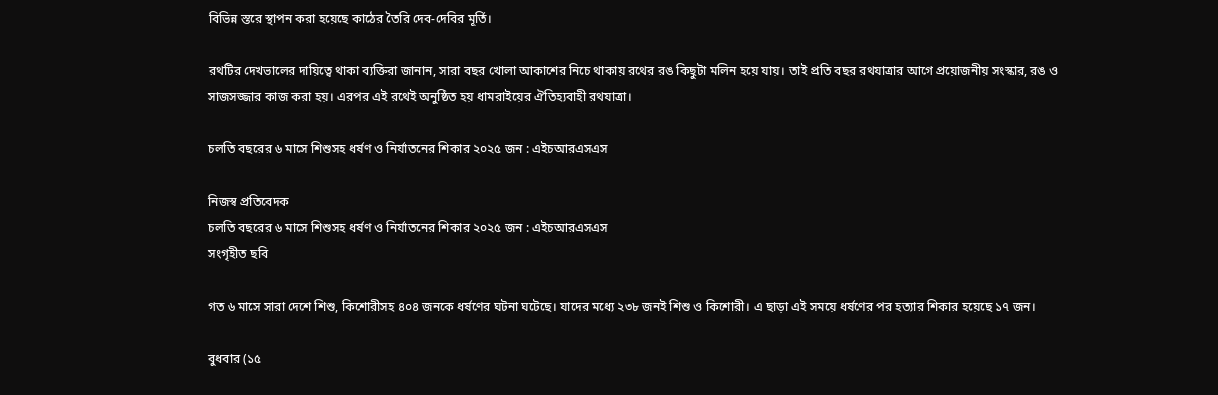বিভিন্ন স্তরে স্থাপন করা হয়েছে কাঠের তৈরি দেব-দেবির মূর্তি।

রথটির দেখভালের দায়িত্বে থাকা ব্যক্তিরা জানান, সারা বছর খোলা আকাশের নিচে থাকায় রথের রঙ কিছুটা মলিন হয়ে যায়। তাই প্রতি বছর রথযাত্রার আগে প্রয়োজনীয় সংস্কার, রঙ ও সাজসজ্জার কাজ করা হয়। এরপর এই রথেই অনুষ্ঠিত হয় ধামরাইয়ের ঐতিহ্যবাহী রথযাত্রা।

চলতি বছরের ৬ মাসে শিশুসহ ধর্ষণ ও নির্যাতনের শিকার ২০২৫ জন : এইচআরএসএস

নিজস্ব প্রতিবেদক
চলতি বছরের ৬ মাসে শিশুসহ ধর্ষণ ও নির্যাতনের শিকার ২০২৫ জন : এইচআরএসএস
সংগৃহীত ছবি

গত ৬ মাসে সারা দেশে শিশু, কিশোরীসহ ৪০৪ জনকে ধর্ষণের ঘটনা ঘটেছে। যাদের মধ্যে ২৩৮ জনই শিশু ও কিশোরী। এ ছাড়া এই সময়ে ধর্ষণের পর হত্যার শিকার হয়েছে ১৭ জন।

বুধবার (১৫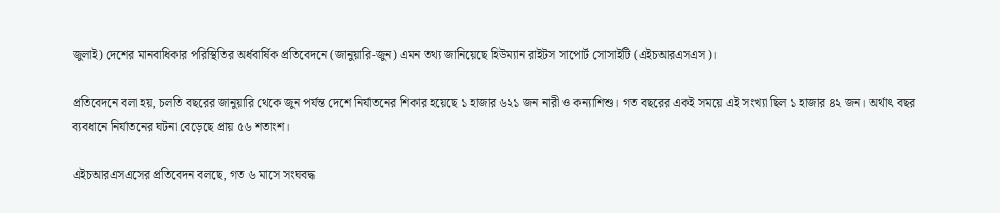জুলাই) দেশের মানবাধিকার পরিস্থিতির অর্ধবার্ষিক প্রতিবেদনে (জানুয়ারি-জুন) এমন তথ্য জানিয়েছে হিউম্যান রাইটস সাপোর্ট সোসাইটি (এইচআরএসএস)।

প্রতিবেদনে বলা হয়, চলতি বছরের জানুয়ারি থেকে জুন পর্যন্ত দেশে নির্যাতনের শিকার হয়েছে ১ হাজার ৬২১ জন নারী ও কন্যাশিশু। গত বছরের একই সময়ে এই সংখ্যা ছিল ১ হাজার ৪২ জন। অর্থাৎ বছর ব্যবধানে নির্যাতনের ঘটনা বেড়েছে প্রায় ৫৬ শতাংশ।

এইচআরএসএসের প্রতিবেদন বলছে, গত ৬ মাসে সংঘবদ্ধ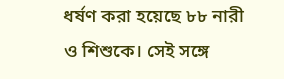ধর্ষণ করা হয়েছে ৮৮ নারী ও শিশুকে। সেই সঙ্গে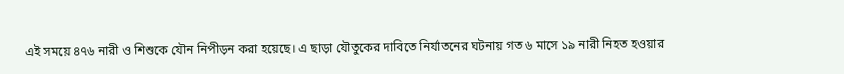এই সময়ে ৪৭৬ নারী ও শিশুকে যৌন নিপীড়ন করা হয়েছে। এ ছাড়া যৌতুকের দাবিতে নির্যাতনের ঘটনায় গত ৬ মাসে ১৯ নারী নিহত হওয়ার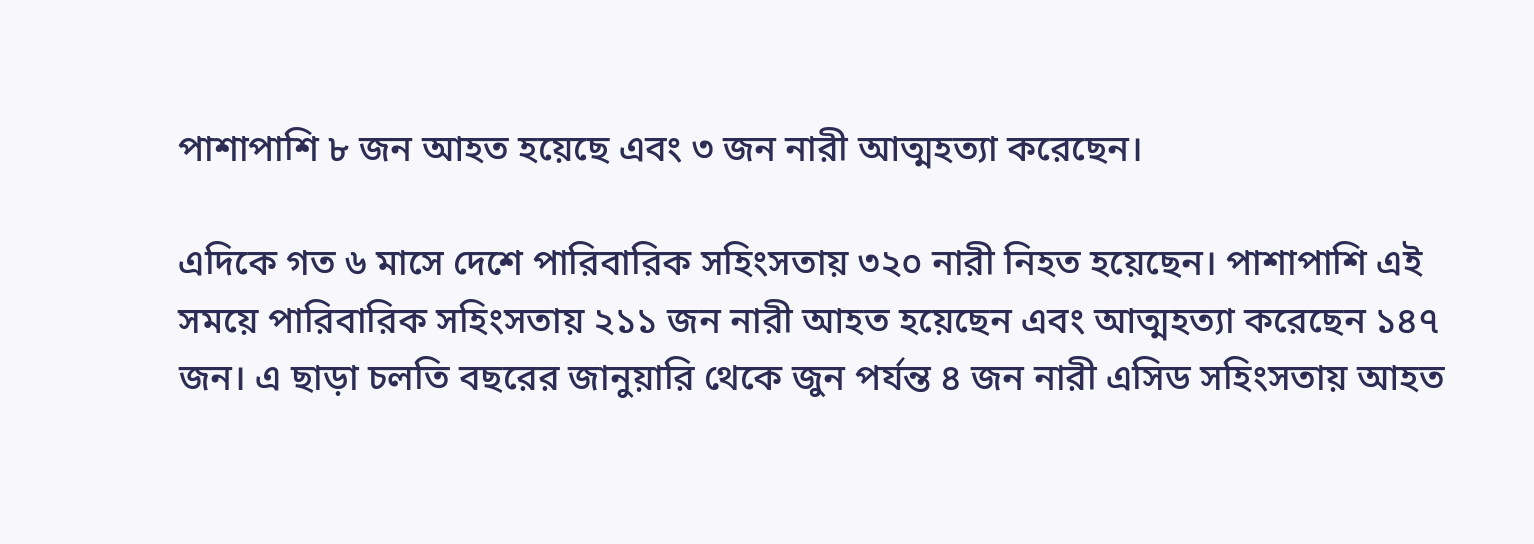পাশাপাশি ৮ জন আহত হয়েছে এবং ৩ জন নারী আত্মহত্যা করেছেন।

এদিকে গত ৬ মাসে দেশে পারিবারিক সহিংসতায় ৩২০ নারী নিহত হয়েছেন। পাশাপাশি এই সময়ে পারিবারিক সহিংসতায় ২১১ জন নারী আহত হয়েছেন এবং আত্মহত্যা করেছেন ১৪৭ জন। এ ছাড়া চলতি বছরের জানুয়ারি থেকে জুন পর্যন্ত ৪ জন নারী এসিড সহিংসতায় আহত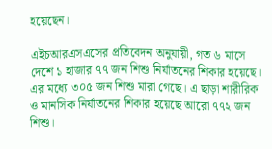হয়েছেন।

এইচআরএসএসের প্রতিবেদন অনুযায়ী, গত ৬ মাসে দেশে ১ হাজার ৭৭ জন শিশু নির্যাতনের শিকার হয়েছে। এর মধ্যে ৩০৫ জন শিশু মারা গেছে। এ ছাড়া শারীরিক ও মানসিক নির্যাতনের শিকার হয়েছে আরো ৭৭২ জন শিশু।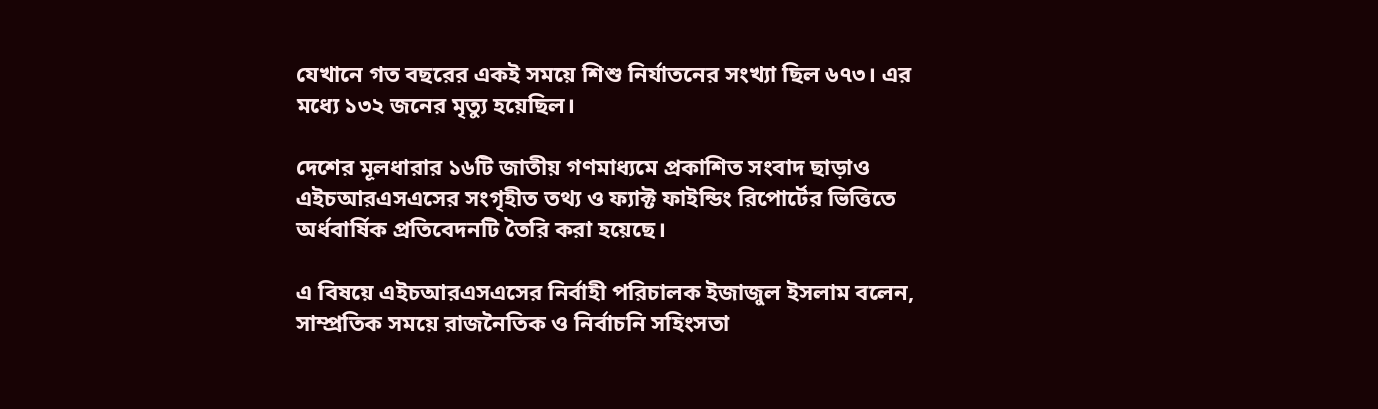যেখানে গত বছরের একই সময়ে শিশু নির্যাতনের সংখ্যা ছিল ৬৭৩। এর মধ্যে ১৩২ জনের মৃত্যু হয়েছিল।

দেশের মূলধারার ১৬টি জাতীয় গণমাধ্যমে প্রকাশিত সংবাদ ছাড়াও এইচআরএসএসের সংগৃহীত তথ্য ও ফ্যাক্ট ফাইন্ডিং রিপোর্টের ভিত্তিতে অর্ধবার্ষিক প্রতিবেদনটি তৈরি করা হয়েছে।

এ বিষয়ে এইচআরএসএসের নির্বাহী পরিচালক ইজাজুল ইসলাম বলেন, সাম্প্রতিক সময়ে রাজনৈতিক ও নির্বাচনি সহিংসতা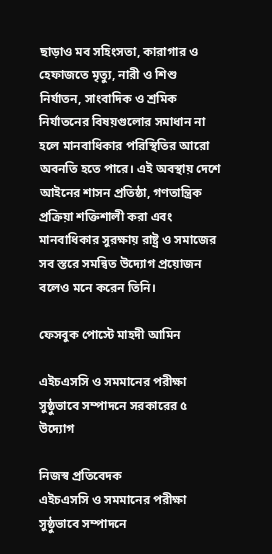ছাড়াও মব সহিংসতা, কারাগার ও হেফাজতে মৃত্যু, নারী ও শিশু নির্যাতন, সাংবাদিক ও শ্রমিক নির্যাতনের বিষয়গুলোর সমাধান না হলে মানবাধিকার পরিস্থিতির আরো অবনতি হতে পারে। এই অবস্থায় দেশে আইনের শাসন প্রতিষ্ঠা, গণতান্ত্রিক প্রক্রিয়া শক্তিশালী করা এবং মানবাধিকার সুরক্ষায় রাষ্ট্র ও সমাজের সব স্তরে সমন্বিত উদ্যোগ প্রয়োজন বলেও মনে করেন তিনি।

ফেসবুক পোস্টে মাহদী আমিন

এইচএসসি ও সমমানের পরীক্ষা সুষ্ঠুভাবে সম্পাদনে সরকারের ৫ উদ্যোগ

নিজস্ব প্রতিবেদক
এইচএসসি ও সমমানের পরীক্ষা সুষ্ঠুভাবে সম্পাদনে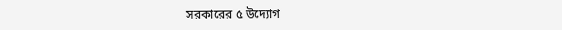সরকারের ৫ উদ্যোগ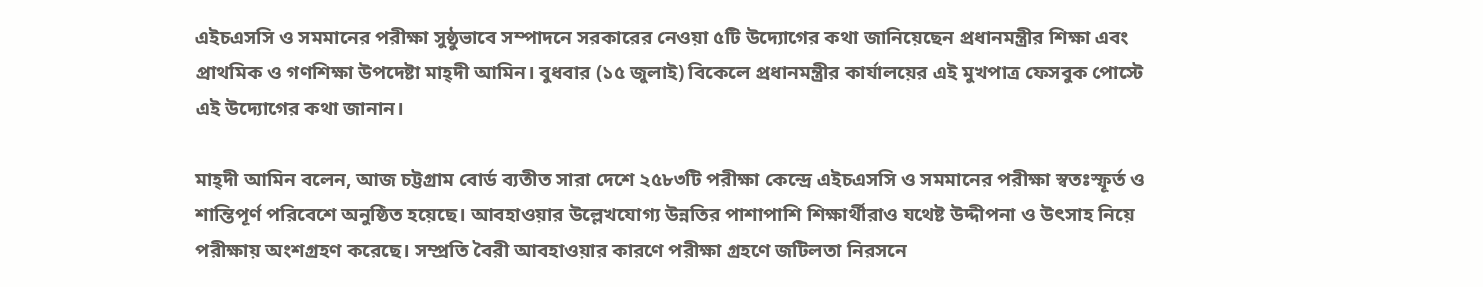এইচএসসি ও সমমানের পরীক্ষা সুষ্ঠুভাবে সম্পাদনে সরকারের নেওয়া ৫টি উদ্যোগের কথা জানিয়েছেন প্রধানমন্ত্রীর শিক্ষা এবং প্রাথমিক ও গণশিক্ষা উপদেষ্টা মাহ্দী আমিন। বুধবার (১৫ জুলাই) বিকেলে প্রধানমন্ত্রীর কার্যালয়ের এই মুখপাত্র ফেসবুক পোস্টে এই উদ্যোগের কথা জানান।

মাহ্দী আমিন বলেন, আজ চট্টগ্রাম বোর্ড ব্যতীত সারা দেশে ২৫৮৩টি পরীক্ষা কেন্দ্রে এইচএসসি ও সমমানের পরীক্ষা স্বতঃস্ফূর্ত ও শান্তিপূর্ণ পরিবেশে অনুষ্ঠিত হয়েছে। আবহাওয়ার উল্লেখযোগ্য উন্নতির পাশাপাশি শিক্ষার্থীরাও যথেষ্ট উদ্দীপনা ও উৎসাহ নিয়ে পরীক্ষায় অংশগ্রহণ করেছে। সম্প্রতি বৈরী আবহাওয়ার কারণে পরীক্ষা গ্রহণে জটিলতা নিরসনে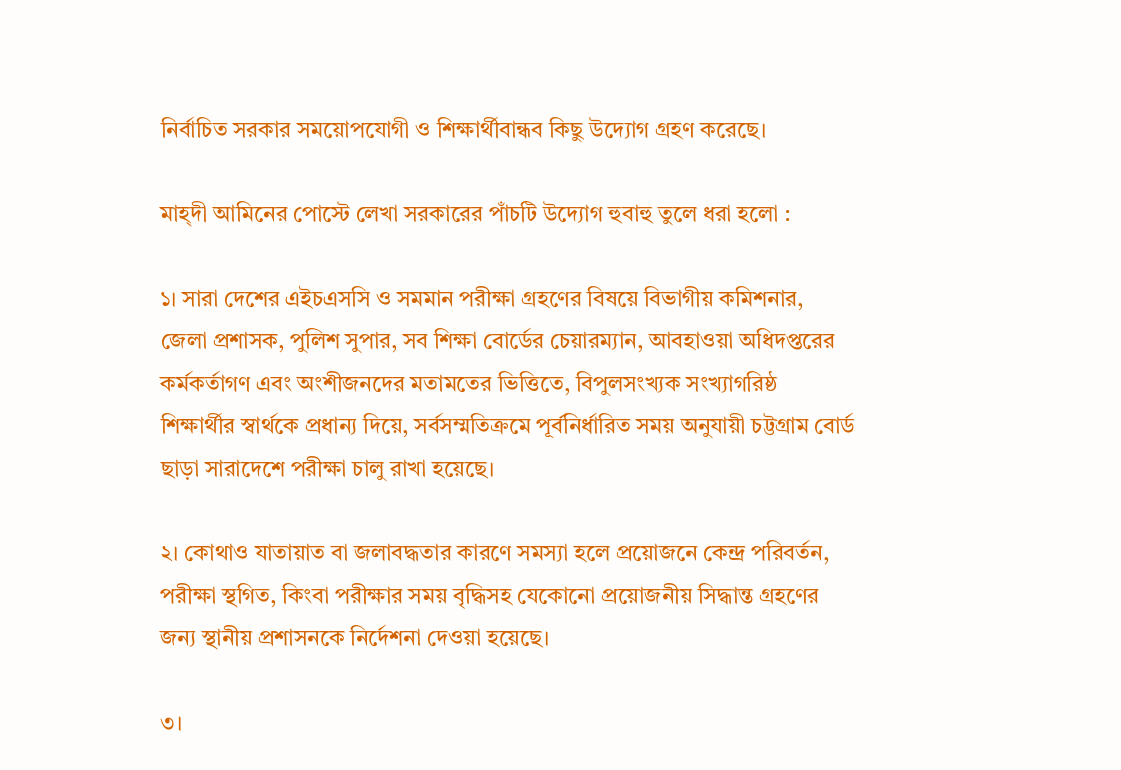নির্বাচিত সরকার সময়োপযোগী ও শিক্ষার্থীবান্ধব কিছু উদ্যোগ গ্রহণ করেছে।

মাহ্দী আমিনের পোস্টে লেখা সরকারের পাঁচটি উদ্যোগ হুবাহু তুলে ধরা হলো :

১। সারা দেশের এইচএসসি ও সমমান পরীক্ষা গ্রহণের বিষয়ে বিভাগীয় কমিশনার, জেলা প্রশাসক, পুলিশ সুপার, সব শিক্ষা বোর্ডের চেয়ারম্যান, আবহাওয়া অধিদপ্তরের কর্মকর্তাগণ এবং অংশীজনদের মতামতের ভিত্তিতে, বিপুলসংখ্যক সংখ্যাগরিষ্ঠ শিক্ষার্থীর স্বার্থকে প্রধান্য দিয়ে, সর্বসম্মতিক্রমে পূর্বনির্ধারিত সময় অনুযায়ী চট্টগ্রাম বোর্ড ছাড়া সারাদেশে পরীক্ষা চালু রাখা হয়েছে।

২। কোথাও যাতায়াত বা জলাবদ্ধতার কারণে সমস্যা হলে প্রয়োজনে কেন্দ্র পরিবর্তন, পরীক্ষা স্থগিত, কিংবা পরীক্ষার সময় বৃদ্ধিসহ যেকোনো প্রয়োজনীয় সিদ্ধান্ত গ্রহণের জন্য স্থানীয় প্রশাসনকে নির্দেশনা দেওয়া হয়েছে।

৩।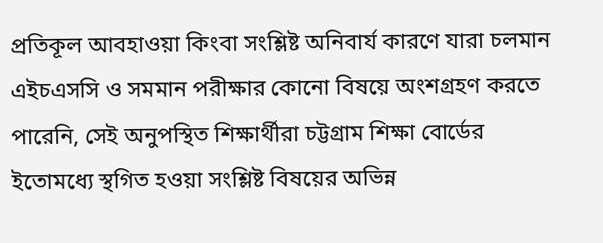প্রতিকূল আবহাওয়া কিংবা সংশ্লিষ্ট অনিবার্য কারণে যারা চলমান এইচএসসি ও সমমান পরীক্ষার কোনো বিষয়ে অংশগ্রহণ করতে পারেনি, সেই অনুপস্থিত শিক্ষার্থীরা চট্টগ্রাম শিক্ষা বোর্ডের ইতোমধ্যে স্থগিত হওয়া সংশ্লিষ্ট বিষয়ের অভিন্ন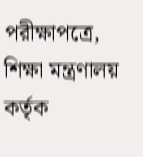পরীক্ষাপত্রে, শিক্ষা মন্ত্রণালয় কর্তৃক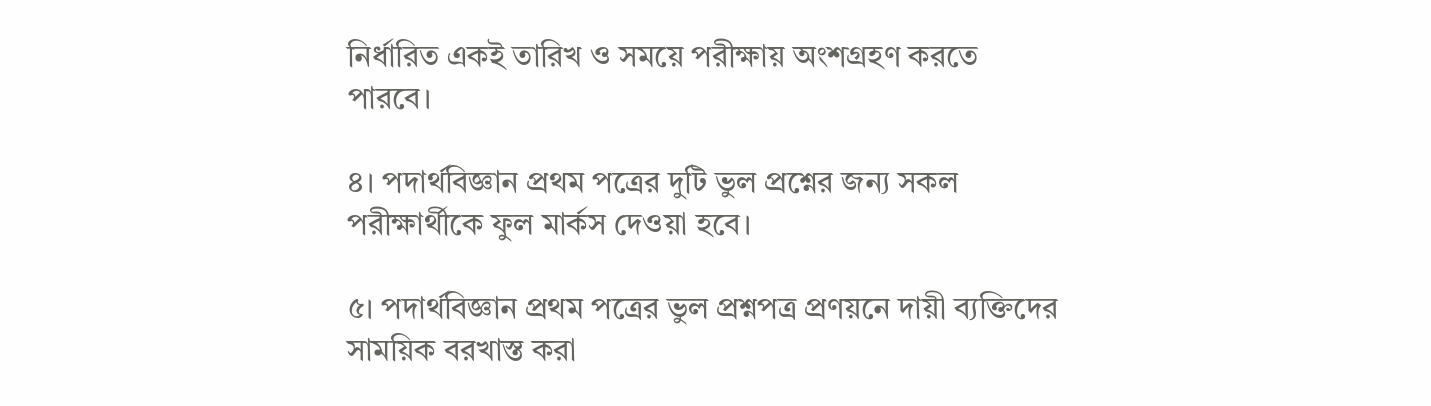নির্ধারিত একই তারিখ ও সময়ে পরীক্ষায় অংশগ্রহণ করতে পারবে।

৪। পদার্থবিজ্ঞান প্রথম পত্রের দুটি ভুল প্রশ্নের জন্য সকল পরীক্ষার্থীকে ফুল মার্কস দেওয়া হবে।

৫। পদার্থবিজ্ঞান প্রথম পত্রের ভুল প্রশ্নপত্র প্রণয়নে দায়ী ব্যক্তিদের সাময়িক বরখাস্ত করা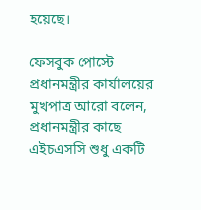হয়েছে।

ফেসবুক পোস্টে প্রধানমন্ত্রীর কার্যালয়ের মুখপাত্র আরো বলেন, প্রধানমন্ত্রীর কাছে এইচএসসি শুধু একটি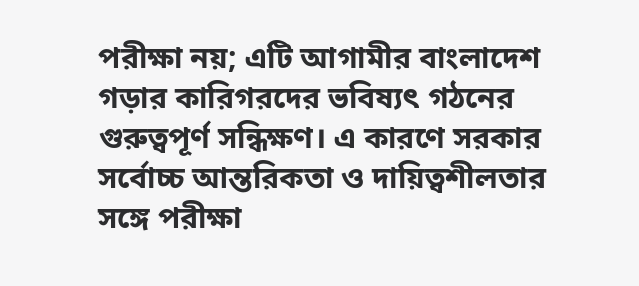পরীক্ষা নয়; এটি আগামীর বাংলাদেশ গড়ার কারিগরদের ভবিষ্যৎ গঠনের গুরুত্বপূর্ণ সন্ধিক্ষণ। এ কারণে সরকার সর্বোচ্চ আন্তরিকতা ও দায়িত্বশীলতার সঙ্গে পরীক্ষা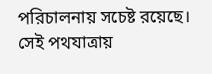পরিচালনায় সচেষ্ট রয়েছে। সেই পথযাত্রায়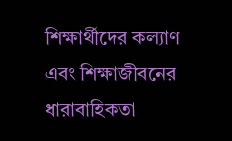শিক্ষার্থীদের কল্যাণ এবং শিক্ষাজীবনের ধারাবাহিকতা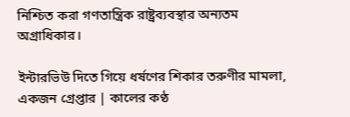নিশ্চিত করা গণতান্ত্রিক রাষ্ট্রব্যবস্থার অন্যতম অগ্রাধিকার।

ইন্টারভিউ দিতে গিয়ে ধর্ষণের শিকার তরুণীর মামলা, একজন গ্রেপ্তার | কালের কণ্ঠ